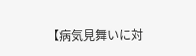【病気見舞いに対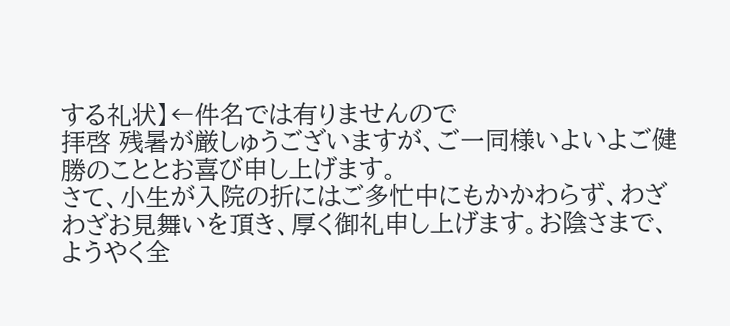する礼状】←件名では有りませんので
拝啓 残暑が厳しゅうございますが、ご一同様いよいよご健勝のこととお喜び申し上げます。
さて、小生が入院の折にはご多忙中にもかかわらず、わざわざお見舞いを頂き、厚く御礼申し上げます。お陰さまで、ようやく全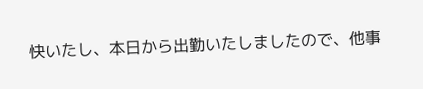快いたし、本日から出勤いたしましたので、他事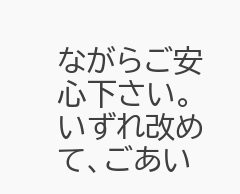ながらご安心下さい。
いずれ改めて、ごあい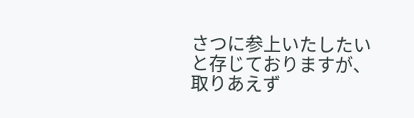さつに参上いたしたいと存じておりますが、取りあえず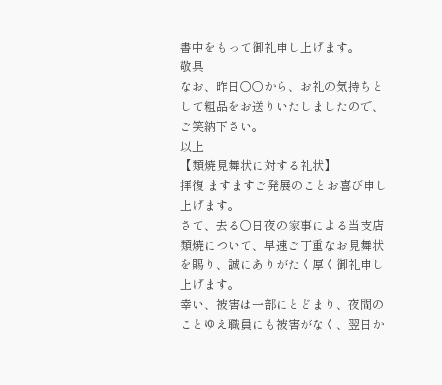書中をもって御礼申し上げます。
敬具
なお、昨日○○から、お礼の気持ちとして粗品をお送りいたしましたので、ご笑納下さい。
以上
【類焼見舞状に対する礼状】
拝復 ますますご発展のことお喜び申し上げます。
さて、去る○日夜の家事による当支店類焼について、早速ご丁重なお見舞状を賜り、誠にありがたく厚く御礼申し上げます。
幸い、被害は一部にとどまり、夜間のことゆえ職員にも被害がなく、翌日か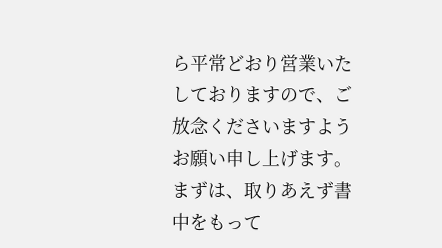ら平常どおり営業いたしておりますので、ご放念くださいますようお願い申し上げます。
まずは、取りあえず書中をもって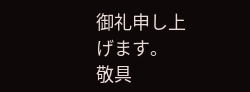御礼申し上げます。
敬具